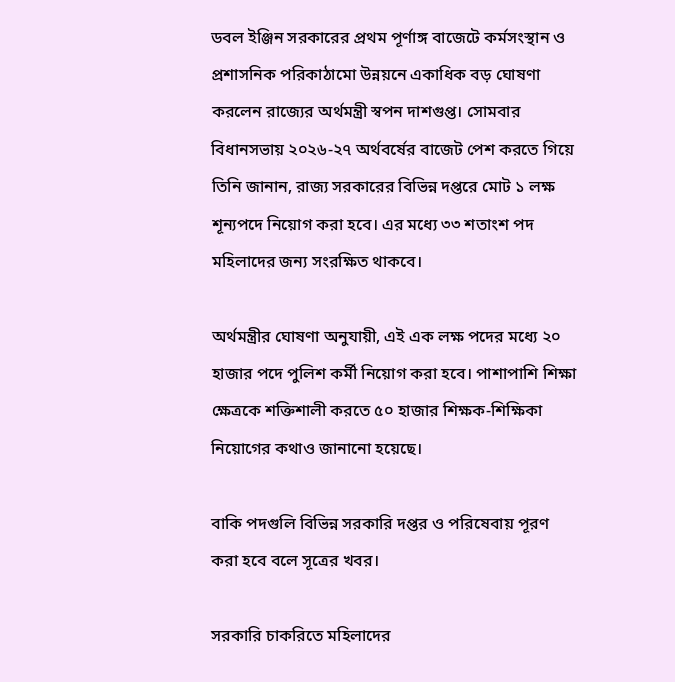ডবল ইঞ্জিন সরকারের প্রথম পূর্ণাঙ্গ বাজেটে কর্মসংস্থান ও প্রশাসনিক পরিকাঠামো উন্নয়নে একাধিক বড় ঘোষণা করলেন রাজ্যের অর্থমন্ত্রী স্বপন দাশগুপ্ত। সোমবার বিধানসভায় ২০২৬-২৭ অর্থবর্ষের বাজেট পেশ করতে গিয়ে তিনি জানান, রাজ্য সরকারের বিভিন্ন দপ্তরে মোট ১ লক্ষ শূন্যপদে নিয়োগ করা হবে। এর মধ্যে ৩৩ শতাংশ পদ মহিলাদের জন্য সংরক্ষিত থাকবে।

অর্থমন্ত্রীর ঘোষণা অনুযায়ী, এই এক লক্ষ পদের মধ্যে ২০ হাজার পদে পুলিশ কর্মী নিয়োগ করা হবে। পাশাপাশি শিক্ষা ক্ষেত্রকে শক্তিশালী করতে ৫০ হাজার শিক্ষক-শিক্ষিকা নিয়োগের কথাও জানানো হয়েছে।

বাকি পদগুলি বিভিন্ন সরকারি দপ্তর ও পরিষেবায় পূরণ করা হবে বলে সূত্রের খবর।

সরকারি চাকরিতে মহিলাদের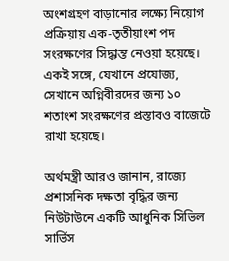অংশগ্রহণ বাড়ানোর লক্ষ্যে নিয়োগ প্রক্রিয়ায় এক-তৃতীয়াংশ পদ সংরক্ষণের সিদ্ধান্ত নেওয়া হয়েছে। একই সঙ্গে, যেখানে প্রযোজ্য, সেখানে অগ্নিবীরদের জন্য ১০ শতাংশ সংরক্ষণের প্রস্তাবও বাজেটে রাখা হয়েছে।

অর্থমন্ত্রী আরও জানান, রাজ্যে প্রশাসনিক দক্ষতা বৃদ্ধির জন্য নিউটাউনে একটি আধুনিক সিভিল সার্ভিস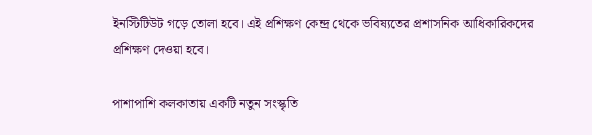ইনস্টিটিউট গড়ে তোলা হবে। এই প্রশিক্ষণ কেন্দ্র থেকে ভবিষ্যতের প্রশাসনিক আধিকারিকদের প্রশিক্ষণ দেওয়া হবে।

পাশাপাশি কলকাতায় একটি নতুন সংস্কৃতি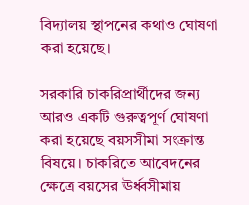বিদ্যালয় স্থাপনের কথাও ঘোষণা করা হয়েছে।

সরকারি চাকরিপ্রার্থীদের জন্য আরও একটি গুরুত্বপূর্ণ ঘোষণা করা হয়েছে বয়সসীমা সংক্রান্ত বিষয়ে। চাকরিতে আবেদনের ক্ষেত্রে বয়সের ঊর্ধ্বসীমায়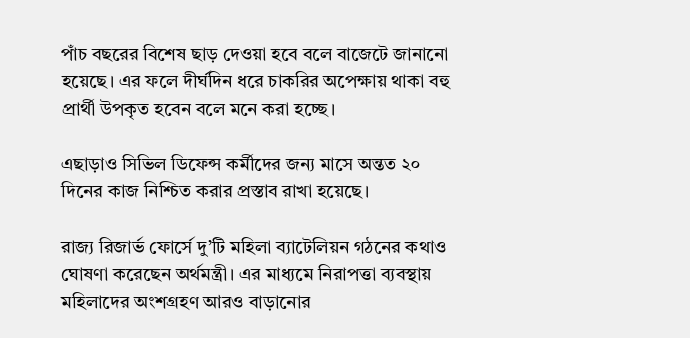পাঁচ বছরের বিশেষ ছাড় দেওয়া হবে বলে বাজেটে জানানো হয়েছে। এর ফলে দীর্ঘদিন ধরে চাকরির অপেক্ষায় থাকা বহু প্রার্থী উপকৃত হবেন বলে মনে করা হচ্ছে।

এছাড়াও সিভিল ডিফেন্স কর্মীদের জন্য মাসে অন্তত ২০ দিনের কাজ নিশ্চিত করার প্রস্তাব রাখা হয়েছে।

রাজ্য রিজার্ভ ফোর্সে দু’টি মহিলা ব্যাটেলিয়ন গঠনের কথাও ঘোষণা করেছেন অর্থমন্ত্রী। এর মাধ্যমে নিরাপত্তা ব্যবস্থায় মহিলাদের অংশগ্রহণ আরও বাড়ানোর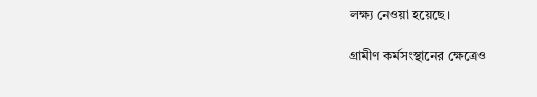লক্ষ্য নেওয়া হয়েছে।

গ্রামীণ কর্মসংস্থানের ক্ষেত্রেও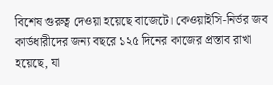বিশেষ গুরুত্ব দেওয়া হয়েছে বাজেটে। কেওয়াইসি-নির্ভর জব কার্ডধারীদের জন্য বছরে ১২৫ দিনের কাজের প্রস্তাব রাখা হয়েছে, যা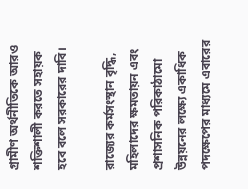গ্রামীণ অর্থনীতিকে আরও শক্তিশালী করতে সহায়ক হবে বলে সরকারের দাবি।

রাজ্যের কর্মসংস্থান বৃদ্ধি, মহিলাদের ক্ষমতায়ন এবং প্রশাসনিক পরিকাঠামো উন্নয়নের লক্ষ্যে একাধিক পদক্ষেপের মাধ্যমে এবারের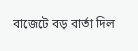বাজেটে বড় বার্তা দিল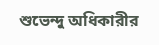শুভেন্দু অধিকারীর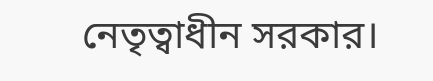নেতৃত্বাধীন সরকার।